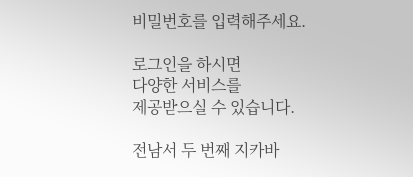비밀번호를 입력해주세요.

로그인을 하시면
다양한 서비스를
제공받으실 수 있습니다.

전남서 두 번째 지카바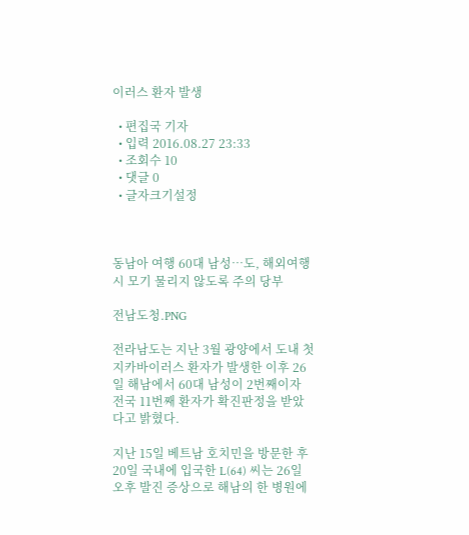이러스 환자 발생

  • 편집국 기자
  • 입력 2016.08.27 23:33
  • 조회수 10
  • 댓글 0
  • 글자크기설정



동남아 여행 60대 남성…도, 해외여행 시 모기 물리지 않도록 주의 당부

전남도청.PNG

전라남도는 지난 3월 광양에서 도내 첫 지카바이러스 환자가 발생한 이후 26일 해남에서 60대 남성이 2번째이자 전국 11번째 환자가 확진판정을 받았다고 밝혔다.

지난 15일 베트남 호치민을 방문한 후 20일 국내에 입국한 L(64) 씨는 26일 오후 발진 증상으로 해남의 한 병원에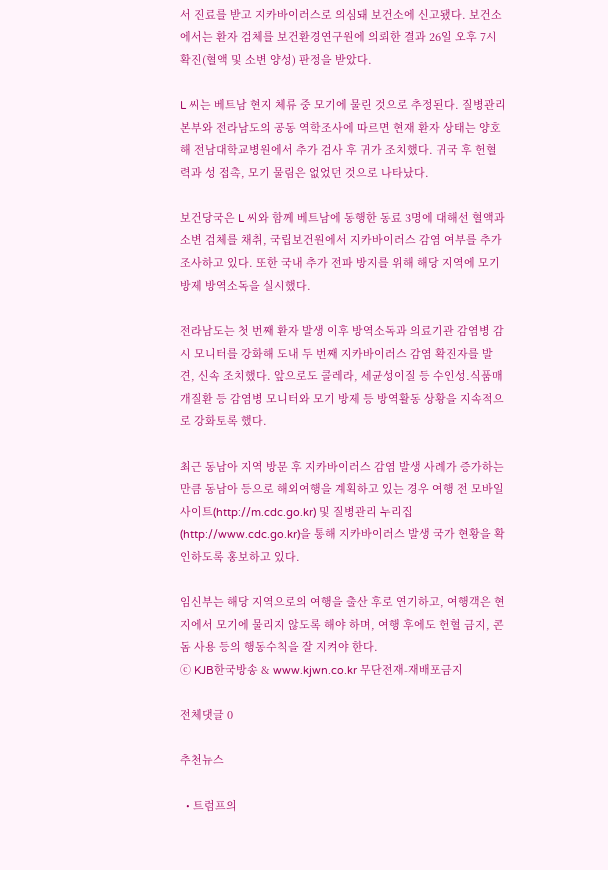서 진료를 받고 지카바이러스로 의심돼 보건소에 신고됐다. 보건소에서는 환자 검체를 보건환경연구원에 의뢰한 결과 26일 오후 7시 확진(혈액 및 소변 양성) 판정을 받았다.

L 씨는 베트남 현지 체류 중 모기에 물린 것으로 추정된다. 질병관리본부와 전라남도의 공동 역학조사에 따르면 현재 환자 상태는 양호해 전남대학교병원에서 추가 검사 후 귀가 조치했다. 귀국 후 헌혈력과 성 접촉, 모기 물림은 없었던 것으로 나타났다.

보건당국은 L 씨와 함께 베트남에 동행한 동료 3명에 대해선 혈액과 소변 검체를 채취, 국립보건원에서 지카바이러스 감염 여부를 추가 조사하고 있다. 또한 국내 추가 전파 방지를 위해 해당 지역에 모기 방제 방역소독을 실시했다.

전라남도는 첫 번째 환자 발생 이후 방역소독과 의료기관 감염병 감시 모니터를 강화해 도내 두 번째 지카바이러스 감염 확진자를 발견, 신속 조치했다. 앞으로도 콜레라, 세균성이질 등 수인성․식품매개질환 등 감염병 모니터와 모기 방제 등 방역활동 상황을 지속적으로 강화토록 했다.

최근 동남아 지역 방문 후 지카바이러스 감염 발생 사례가 증가하는 만큼 동남아 등으로 해외여행을 계획하고 있는 경우 여행 전 모바일 사이트(http://m.cdc.go.kr) 및 질병관리 누리집(http://www.cdc.go.kr)을 통해 지카바이러스 발생 국가 현황을 확인하도록 홍보하고 있다.

임신부는 해당 지역으로의 여행을 출산 후로 연기하고, 여행객은 현지에서 모기에 물리지 않도록 해야 하며, 여행 후에도 헌혈 금지, 콘돔 사용 등의 행동수칙을 잘 지켜야 한다.
ⓒ KJB한국방송 & www.kjwn.co.kr 무단전재-재배포금지

전체댓글 0

추천뉴스

  • 트럼프의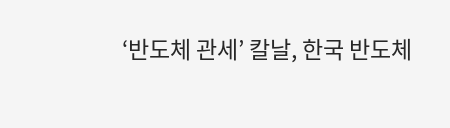‘반도체 관세’ 칼날, 한국 반도체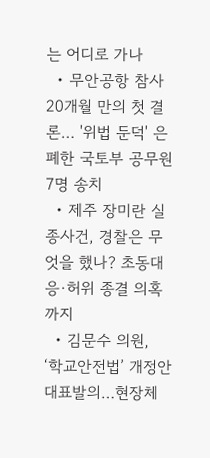는 어디로 가나
  • 무안공항 참사 20개월 만의 첫 결론… '위법 둔덕' 은폐한 국토부 공무원 7명 송치
  • 제주 장미란 실종사건, 경찰은 무엇을 했나? 초동대응·허위 종결 의혹까지
  • 김문수 의원, ‘학교안전법’ 개정안 대표발의…현장체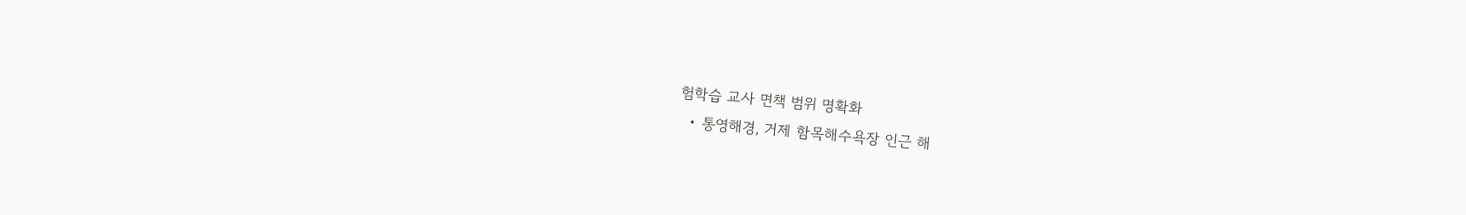험학습 교사 면책 범위 명확화
  • 통영해경, 거제 함목해수욕장 인근 해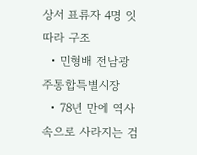상서 표류자 4명 잇따라 구조
  • 민형배 전남광주통합특별시장
  • 78년 만에 역사 속으로 사라지는 검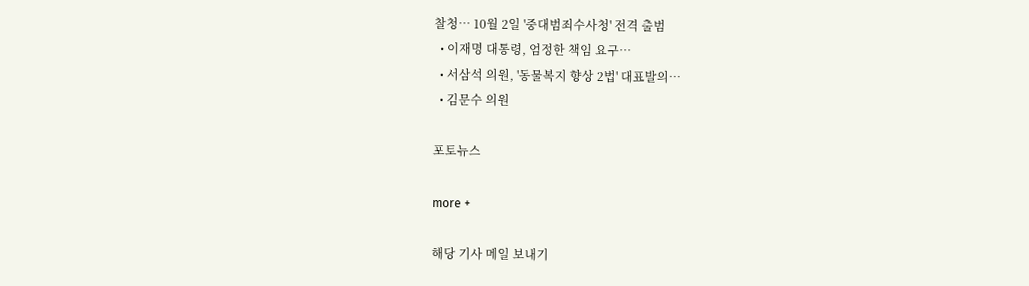찰청… 10월 2일 '중대범죄수사청' 전격 출범
  • 이재명 대통령, 엄정한 책임 요구…
  • 서삼석 의원, '동물복지 향상 2법' 대표발의…
  • 김문수 의원

포토뉴스

more +

해당 기사 메일 보내기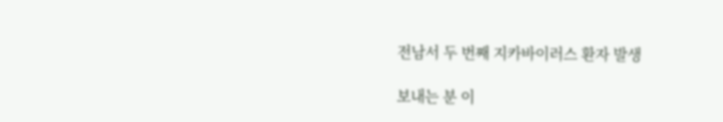전남서 두 번째 지카바이러스 환자 발생

보내는 분 이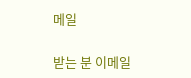메일

받는 분 이메일